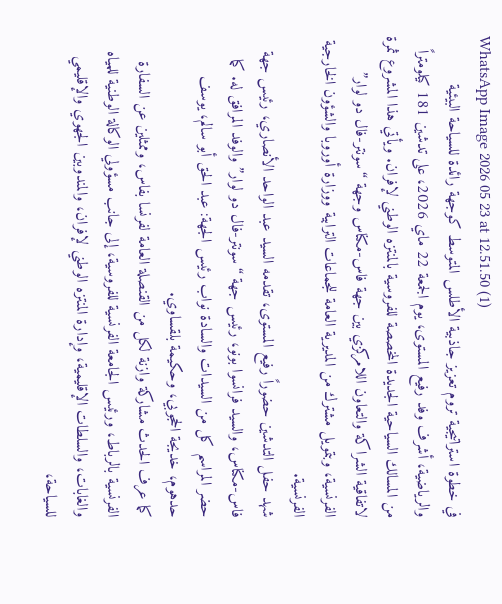WhatsApp Image 2026 05 23 at 12.51.50 (1)
في خطوة استراتيجية تروم تعزيز جاذبية الأطلس المتوسط كوجهة رائدة للسياحة البيئية والرياضية، أشرف وفد رفيع المستوى، يوم الجمعة 22 ماي 2026، على تدشين 181 كيلومتراً من المسالك السياحية الجديدة المخصصة للفروسية بالمنتزه الوطني لإفران. ويأتي هذا المشروع ثمرة لاتفاقية الشراكة والتعاون اللامركزي بين جهة فاس-مكناس وجهة “سونتر-فال دو لوار” الفرنسية، وبتمويل مشترك من المديرية العامة للجماعات الترابية ووزارة أوروبا والشؤون الخارجية الفرنسية.
شهد حفل التدشين حضوراً رفيع المستوى، تقدمه السيد عبد الواحد الأنصاري، رئيس جهة فاس-مكناس، والسيد فرانسوا بونو، رئيس جهة “سونتر-فال دو لوار” والوفد المرافق له. كما حضر المراسم كل من السيدات والسادة نواب رئيس الجهة: عبد الحق أبو سالم، يوسف حدهوم، خديجة الحجوبي، وحكيمة بلقساوي.
كما عرف الحدث مشاركة وازنة لكل من القنصلة العامة لفرنسا بفاس، وممثلين عن السفارة الفرنسية بالرباط، ورئيس الجامعة الفرنسية للفروسية، إلى جانب مسؤولي الوكالة الوطنية للمياه والغابات، والسلطات الإقليمية، وإدارة المنتزه الوطني لإفران، والمندوبين الجهوي والإقليمي للسياحة،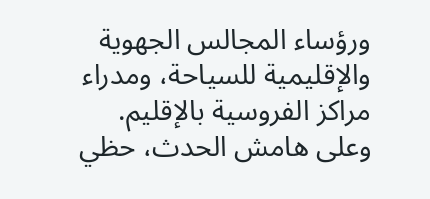ورؤساء المجالس الجهوية والإقليمية للسياحة، ومدراء مراكز الفروسية بالإقليم.
وعلى هامش الحدث، حظي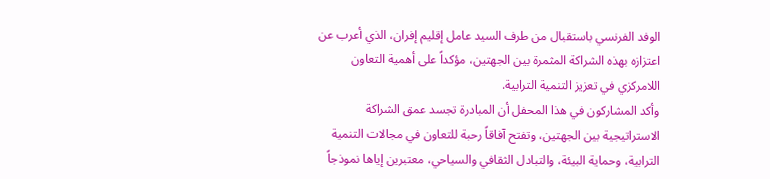الوفد الفرنسي باستقبال من طرف السيد عامل إقليم إفران، الذي أعرب عن اعتزازه بهذه الشراكة المثمرة بين الجهتين، مؤكداً على أهمية التعاون اللامركزي في تعزيز التنمية الترابية.
وأكد المشاركون في هذا المحفل أن المبادرة تجسد عمق الشراكة الاستراتيجية بين الجهتين، وتفتح آفاقاً رحبة للتعاون في مجالات التنمية الترابية، وحماية البيئة، والتبادل الثقافي والسياحي، معتبرين إياها نموذجاً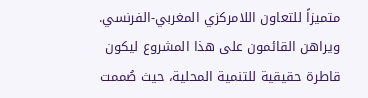متميزاً للتعاون اللامركزي المغربي-الفرنسي.
ويراهن القائمون على هذا المشروع ليكون قاطرة حقيقية للتنمية المحلية، حيث صُممت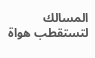المسالك لتستقطب هواة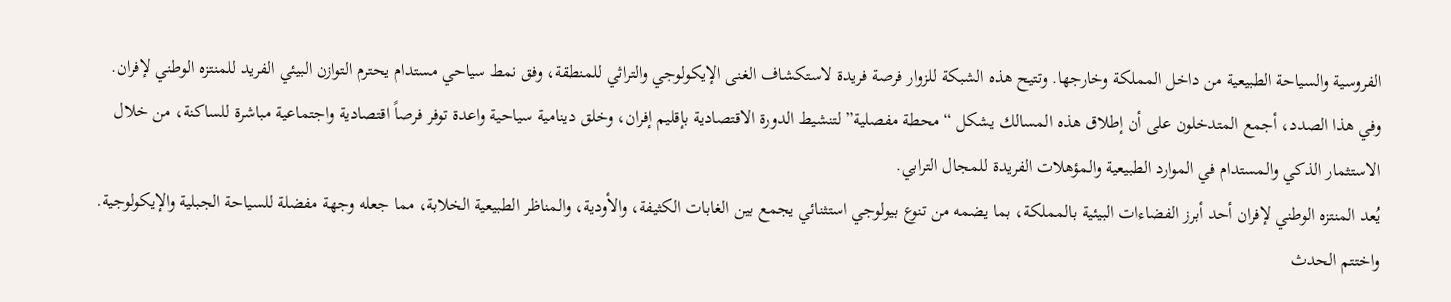الفروسية والسياحة الطبيعية من داخل المملكة وخارجها. وتتيح هذه الشبكة للزوار فرصة فريدة لاستكشاف الغنى الإيكولوجي والتراثي للمنطقة، وفق نمط سياحي مستدام يحترم التوازن البيئي الفريد للمنتزه الوطني لإفران.
وفي هذا الصدد، أجمع المتدخلون على أن إطلاق هذه المسالك يشكل “محطة مفصلية” لتنشيط الدورة الاقتصادية بإقليم إفران، وخلق دينامية سياحية واعدة توفر فرصاً اقتصادية واجتماعية مباشرة للساكنة، من خلال الاستثمار الذكي والمستدام في الموارد الطبيعية والمؤهلات الفريدة للمجال الترابي.
يُعد المنتزه الوطني لإفران أحد أبرز الفضاءات البيئية بالمملكة، بما يضمه من تنوع بيولوجي استثنائي يجمع بين الغابات الكثيفة، والأودية، والمناظر الطبيعية الخلابة، مما جعله وجهة مفضلة للسياحة الجبلية والإيكولوجية.
واختتم الحدث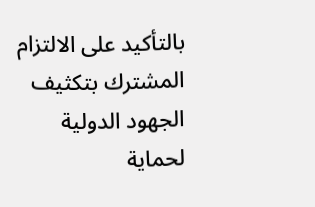بالتأكيد على الالتزام المشترك بتكثيف الجهود الدولية لحماية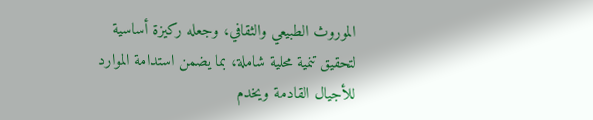الموروث الطبيعي والثقافي، وجعله ركيزة أساسية لتحقيق تنمية محلية شاملة، بما يضمن استدامة الموارد للأجيال القادمة ويخدم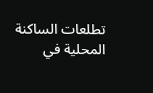تطلعات الساكنة المحلية في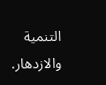التنمية والازدهار.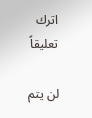اترك تعليقاً

لن يتم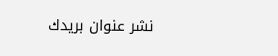نشر عنوان بريدك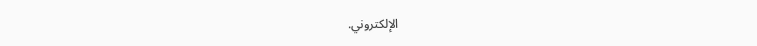الإلكتروني.